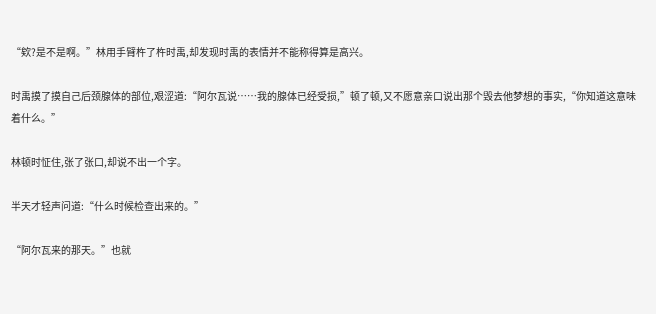“欸?是不是啊。”林用手臂杵了杵时禹,却发现时禹的表情并不能称得算是高兴。

时禹摸了摸自己后颈腺体的部位,艰涩道:“阿尔瓦说……我的腺体已经受损,”顿了顿,又不愿意亲口说出那个毁去他梦想的事实,“你知道这意味着什么。”

林顿时怔住,张了张口,却说不出一个字。

半天才轻声问道:“什么时候检查出来的。”

“阿尔瓦来的那天。”也就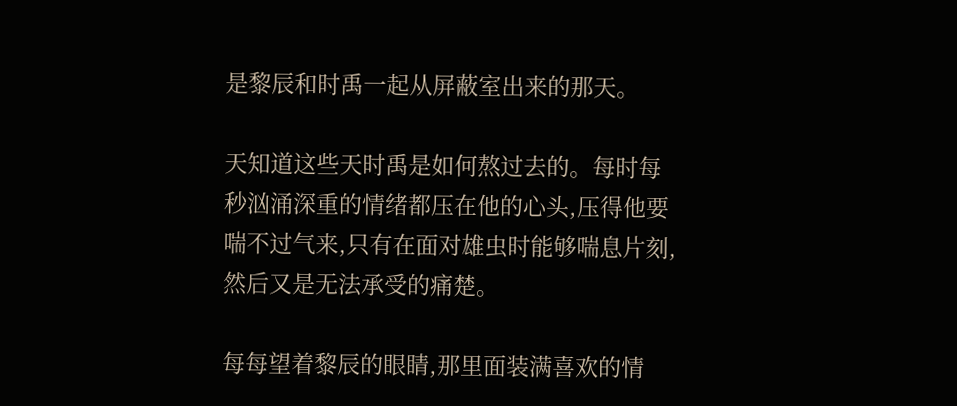是黎辰和时禹一起从屏蔽室出来的那天。

天知道这些天时禹是如何熬过去的。每时每秒汹涌深重的情绪都压在他的心头,压得他要喘不过气来,只有在面对雄虫时能够喘息片刻,然后又是无法承受的痛楚。

每每望着黎辰的眼睛,那里面装满喜欢的情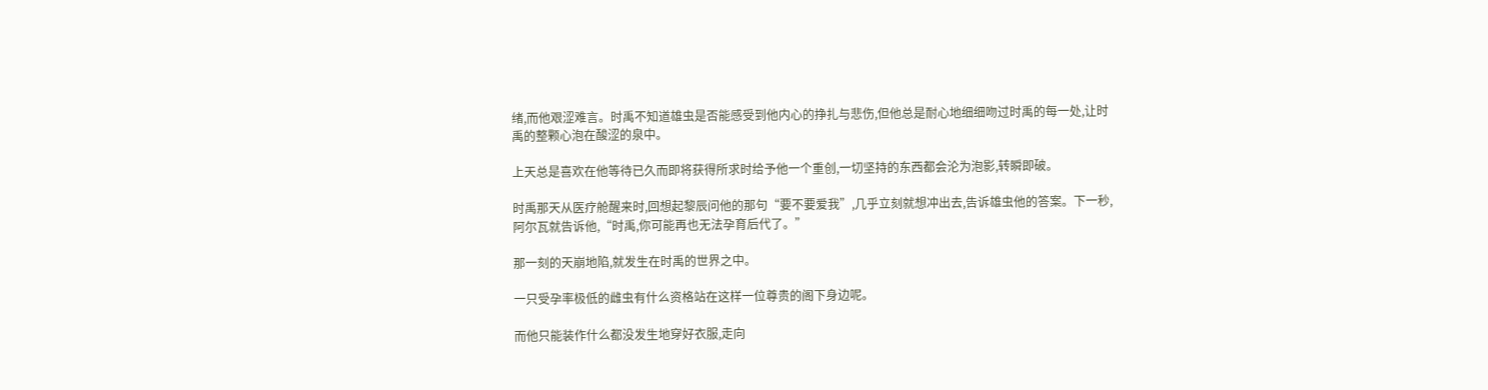绪,而他艰涩难言。时禹不知道雄虫是否能感受到他内心的挣扎与悲伤,但他总是耐心地细细吻过时禹的每一处,让时禹的整颗心泡在酸涩的泉中。

上天总是喜欢在他等待已久而即将获得所求时给予他一个重创,一切坚持的东西都会沦为泡影,转瞬即破。

时禹那天从医疗舱醒来时,回想起黎辰问他的那句“要不要爱我”,几乎立刻就想冲出去,告诉雄虫他的答案。下一秒,阿尔瓦就告诉他,“时禹,你可能再也无法孕育后代了。”

那一刻的天崩地陷,就发生在时禹的世界之中。

一只受孕率极低的雌虫有什么资格站在这样一位尊贵的阁下身边呢。

而他只能装作什么都没发生地穿好衣服,走向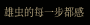雄虫的每一步都感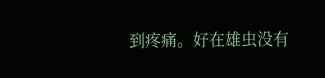到疼痛。好在雄虫没有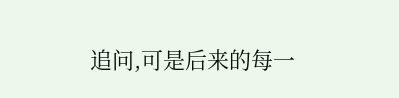追问,可是后来的每一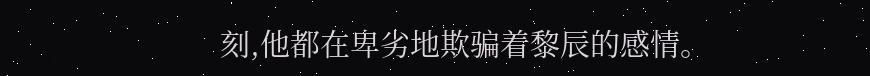刻,他都在卑劣地欺骗着黎辰的感情。